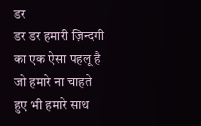डर
डर डर हमारी ज़िन्दगी का एक ऐसा पहलू है जो हमारे ना चाहते हुए भी हमारे साथ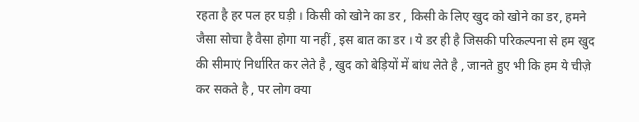रहता है हर पल हर घड़ी । किसी को खोने का डर , किसी के लिए खुद को खोने का डर, हमने जैसा सोचा है वैसा होगा या नहीं , इस बात का डर । ये डर ही है जिसकी परिकल्पना से हम खुद की सीमाएं निर्धारित कर लेते है , खुद को बेड़ियों में बांध लेते है , जानते हुए भी कि हम ये चीज़े कर सकते है , पर लोग क्या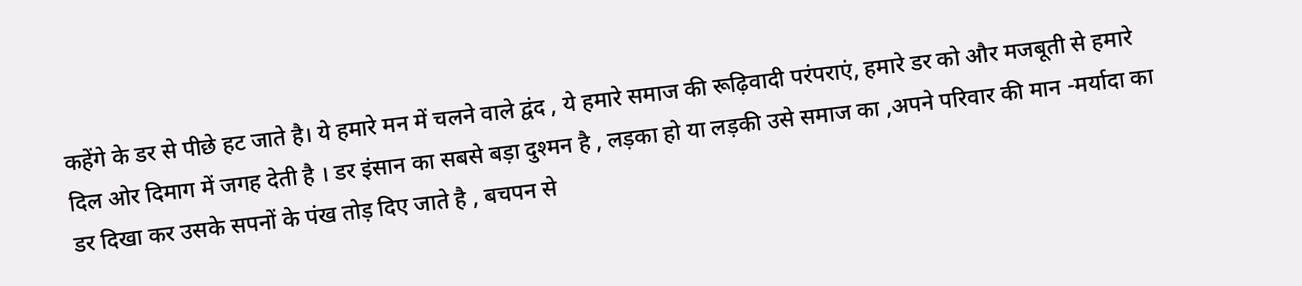कहेंगे के डर से पीछे हट जाते है। ये हमारे मन में चलने वाले द्वंद , ये हमारे समाज की रूढ़िवादी परंपराएं, हमारे डर को और मजबूती से हमारे दिल ओर दिमाग में जगह देती है । डर इंसान का सबसे बड़ा दुश्मन है , लड़का हो या लड़की उसे समाज का ,अपने परिवार की मान -मर्यादा का डर दिखा कर उसके सपनों के पंख तोड़ दिए जाते है , बचपन से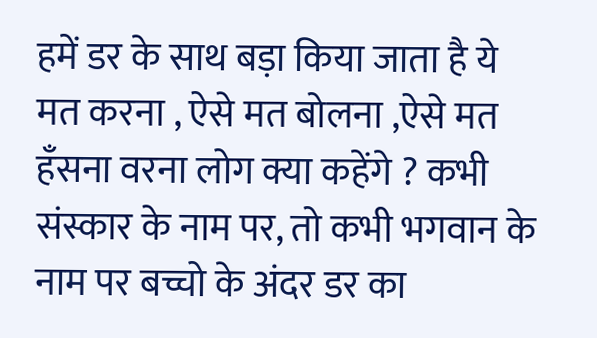हमें डर के साथ बड़ा किया जाता है ये मत करना , ऐसे मत बोलना ,ऐसे मत हँसना वरना लोग क्या कहेंगे ? कभी संस्कार के नाम पर, तो कभी भगवान के नाम पर बच्चो के अंदर डर का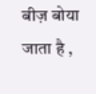बीज़ बोया जाता है ,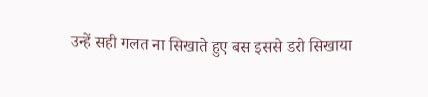उन्हें सही गलत ना सिखाते हुए बस इससे डरो सिखाया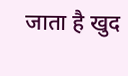जाता है खुद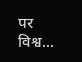पर विश्व...